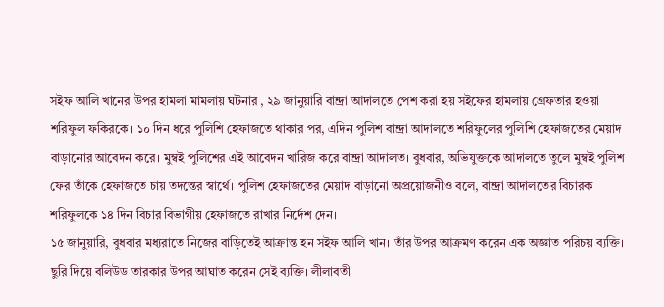সইফ আলি খানের উপর হামলা মামলায় ঘটনার , ২৯ জানুয়ারি বান্দ্রা আদালতে পেশ করা হয় সইফের হামলায় গ্রেফতার হওয়া শরিফুল ফকিরকে। ১০ দিন ধরে পুলিশি হেফাজতে থাকার পর, এদিন পুলিশ বান্দ্রা আদালতে শরিফুলের পুলিশি হেফাজতের মেয়াদ বাড়ানোর আবেদন করে। মুম্বই পুলিশের এই আবেদন খারিজ করে বান্দ্রা আদালত। বুধবার, অভিযুক্তকে আদালতে তুলে মুম্বই পুলিশ ফের তাঁকে হেফাজতে চায় তদন্তের স্বার্থে। পুলিশ হেফাজতের মেয়াদ বাড়ানো অপ্রয়োজনীও বলে, বান্দ্রা আদালতের বিচারক শরিফুলকে ১৪ দিন বিচার বিভাগীয় হেফাজতে রাখার নির্দেশ দেন।
১৫ জানুয়ারি, বুধবার মধ্যরাতে নিজের বাড়িতেই আক্রান্ত হন সইফ আলি খান। তাঁর উপর আক্রমণ করেন এক অজ্ঞাত পরিচয় ব্যক্তি। ছুরি দিয়ে বলিউড তারকার উপর আঘাত করেন সেই ব্যক্তি। লীলাবতী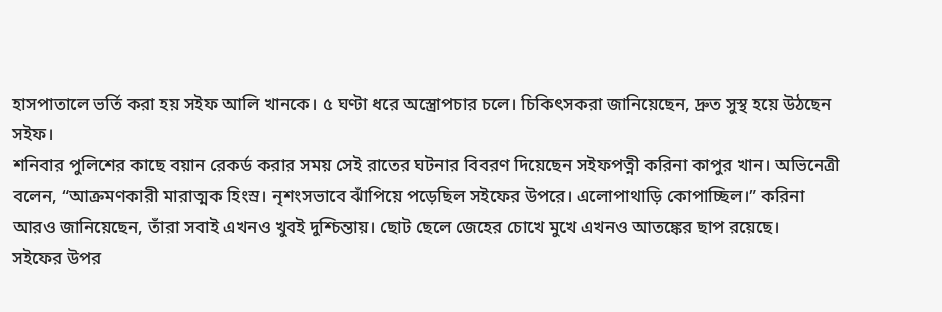হাসপাতালে ভর্তি করা হয় সইফ আলি খানকে। ৫ ঘণ্টা ধরে অস্ত্রোপচার চলে। চিকিৎসকরা জানিয়েছেন, দ্রুত সুস্থ হয়ে উঠছেন সইফ।
শনিবার পুলিশের কাছে বয়ান রেকর্ড করার সময় সেই রাতের ঘটনার বিবরণ দিয়েছেন সইফপত্নী করিনা কাপুর খান। অভিনেত্রী বলেন, “আক্রমণকারী মারাত্মক হিংস্র। নৃশংসভাবে ঝাঁপিয়ে পড়েছিল সইফের উপরে। এলোপাথাড়ি কোপাচ্ছিল।” করিনা আরও জানিয়েছেন, তাঁরা সবাই এখনও খুবই দুশ্চিন্তায়। ছোট ছেলে জেহের চোখে মুখে এখনও আতঙ্কের ছাপ রয়েছে।
সইফের উপর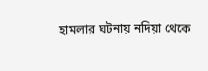হামলার ঘটনায় নদিয়া থেকে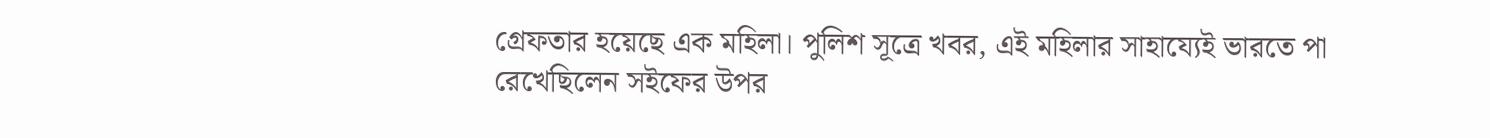গ্রেফতার হয়েছে এক মহিলা। পুলিশ সূত্রে খবর, এই মহিলার সাহায্যেই ভারতে পা রেখেছিলেন সইফের উপর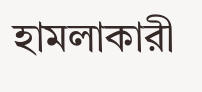হামলাকারী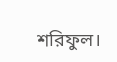শরিফুল।